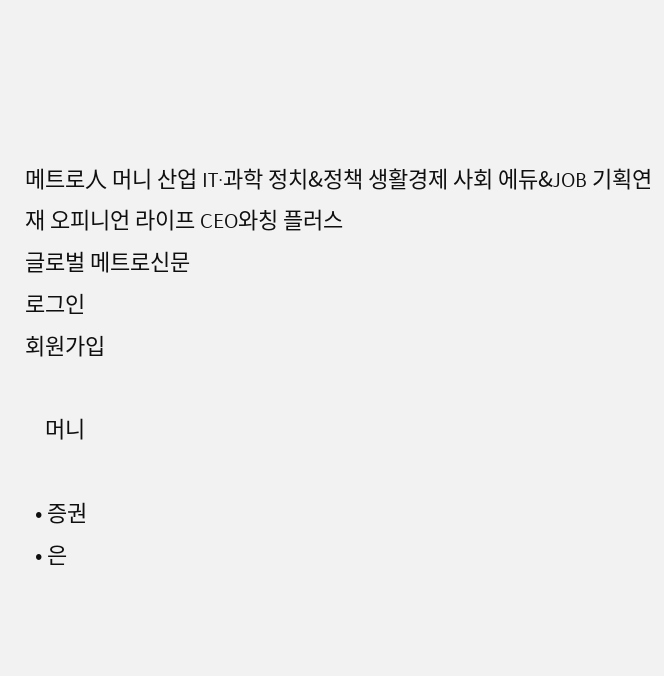메트로人 머니 산업 IT·과학 정치&정책 생활경제 사회 에듀&JOB 기획연재 오피니언 라이프 CEO와칭 플러스
글로벌 메트로신문
로그인
회원가입

    머니

  • 증권
  • 은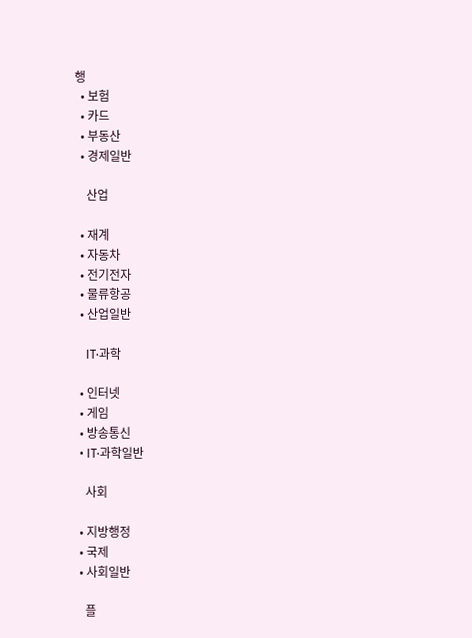행
  • 보험
  • 카드
  • 부동산
  • 경제일반

    산업

  • 재계
  • 자동차
  • 전기전자
  • 물류항공
  • 산업일반

    IT·과학

  • 인터넷
  • 게임
  • 방송통신
  • IT·과학일반

    사회

  • 지방행정
  • 국제
  • 사회일반

    플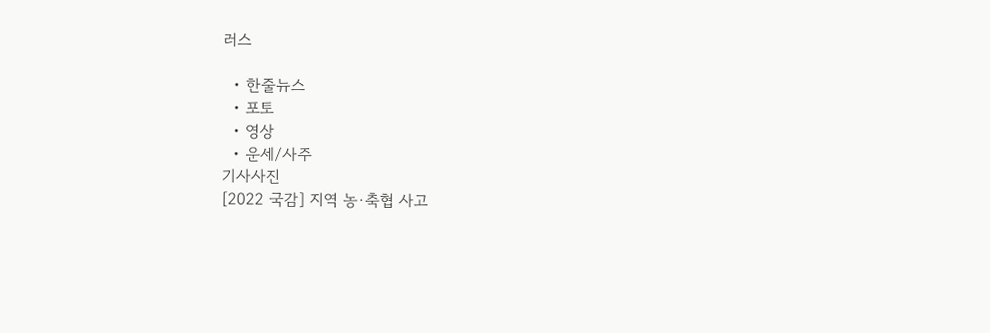러스

  • 한줄뉴스
  • 포토
  • 영상
  • 운세/사주
기사사진
[2022 국감] 지역 농·축협 사고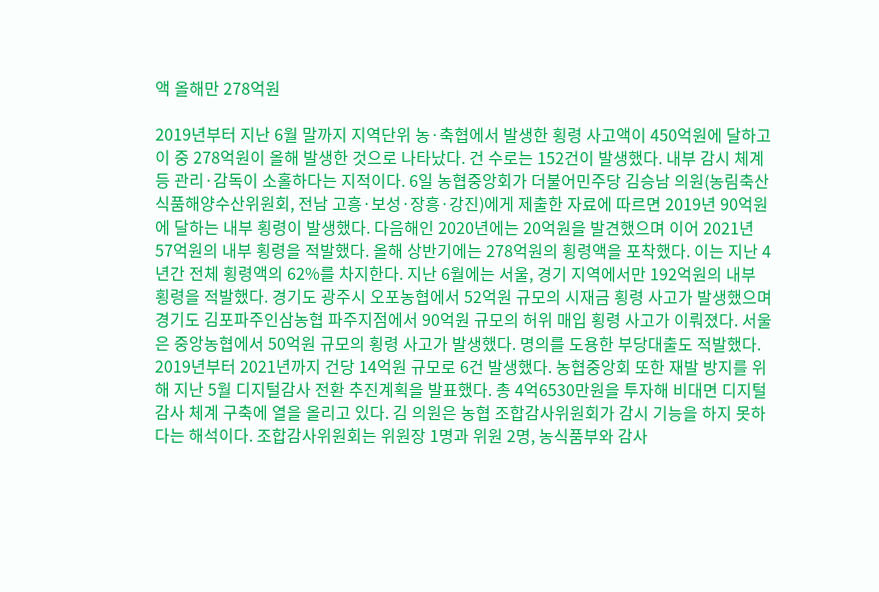액 올해만 278억원

2019년부터 지난 6월 말까지 지역단위 농·축협에서 발생한 횡령 사고액이 450억원에 달하고 이 중 278억원이 올해 발생한 것으로 나타났다. 건 수로는 152건이 발생했다. 내부 감시 체계 등 관리·감독이 소홀하다는 지적이다. 6일 농협중앙회가 더불어민주당 김승남 의원(농림축산식품해양수산위원회, 전남 고흥·보성·장흥·강진)에게 제출한 자료에 따르면 2019년 90억원에 달하는 내부 횡령이 발생했다. 다음해인 2020년에는 20억원을 발견했으며 이어 2021년 57억원의 내부 횡령을 적발했다. 올해 상반기에는 278억원의 횡령액을 포착했다. 이는 지난 4년간 전체 횡령액의 62%를 차지한다. 지난 6월에는 서울, 경기 지역에서만 192억원의 내부 횡령을 적발했다. 경기도 광주시 오포농협에서 52억원 규모의 시재금 횡령 사고가 발생했으며 경기도 김포파주인삼농협 파주지점에서 90억원 규모의 허위 매입 횡령 사고가 이뤄졌다. 서울은 중앙농협에서 50억원 규모의 횡령 사고가 발생했다. 명의를 도용한 부당대출도 적발했다. 2019년부터 2021년까지 건당 14억원 규모로 6건 발생했다. 농협중앙회 또한 재발 방지를 위해 지난 5월 디지털감사 전환 추진계획을 발표했다. 총 4억6530만원을 투자해 비대면 디지털 감사 체계 구축에 열을 올리고 있다. 김 의원은 농협 조합감사위원회가 감시 기능을 하지 못하다는 해석이다. 조합감사위원회는 위원장 1명과 위원 2명, 농식품부와 감사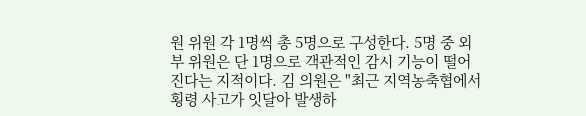원 위원 각 1명씩 총 5명으로 구성한다. 5명 중 외부 위원은 단 1명으로 객관적인 감시 기능이 떨어진다는 지적이다. 김 의원은 "최근 지역농축협에서 횡령 사고가 잇달아 발생하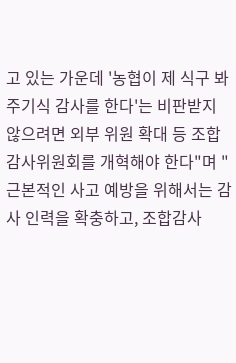고 있는 가운데 '농협이 제 식구 봐주기식 감사를 한다'는 비판받지 않으려면 외부 위원 확대 등 조합감사위원회를 개혁해야 한다"며 "근본적인 사고 예방을 위해서는 감사 인력을 확충하고, 조합감사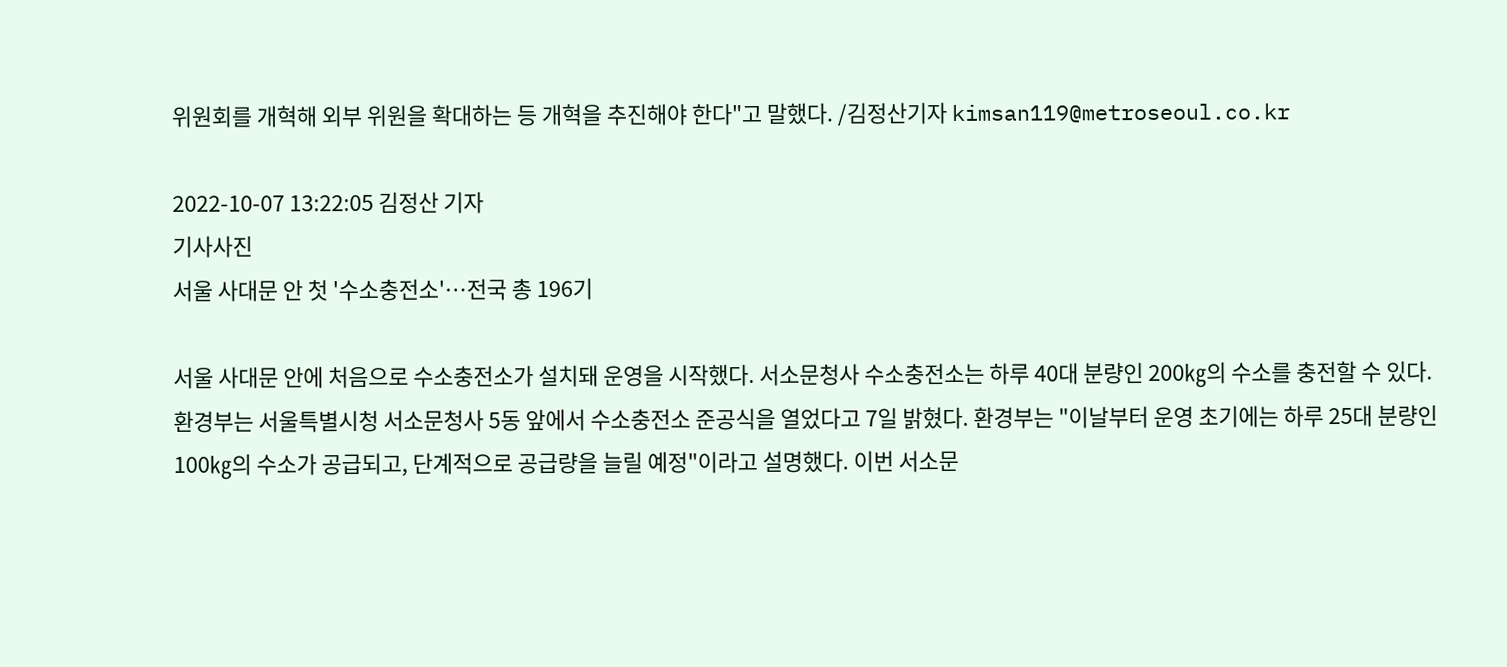위원회를 개혁해 외부 위원을 확대하는 등 개혁을 추진해야 한다"고 말했다. /김정산기자 kimsan119@metroseoul.co.kr

2022-10-07 13:22:05 김정산 기자
기사사진
서울 사대문 안 첫 '수소충전소'…전국 총 196기

서울 사대문 안에 처음으로 수소충전소가 설치돼 운영을 시작했다. 서소문청사 수소충전소는 하루 40대 분량인 200㎏의 수소를 충전할 수 있다. 환경부는 서울특별시청 서소문청사 5동 앞에서 수소충전소 준공식을 열었다고 7일 밝혔다. 환경부는 "이날부터 운영 초기에는 하루 25대 분량인 100㎏의 수소가 공급되고, 단계적으로 공급량을 늘릴 예정"이라고 설명했다. 이번 서소문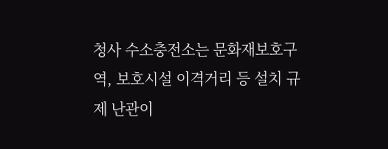청사 수소충전소는 문화재보호구역, 보호시설 이격거리 등 설치 규제 난관이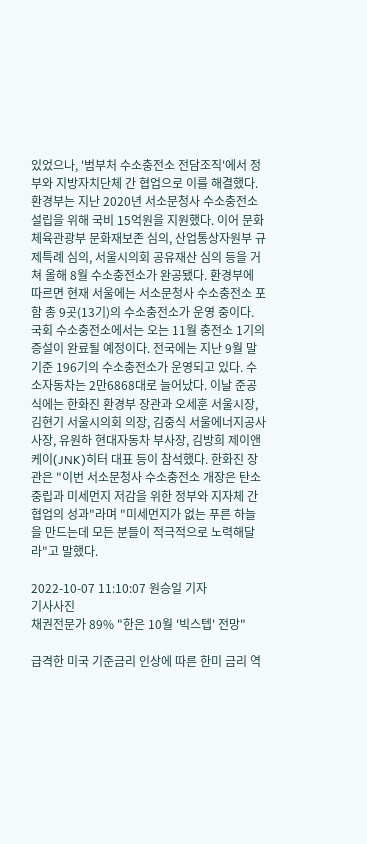있었으나, '범부처 수소충전소 전담조직'에서 정부와 지방자치단체 간 협업으로 이를 해결했다. 환경부는 지난 2020년 서소문청사 수소충전소 설립을 위해 국비 15억원을 지원했다. 이어 문화체육관광부 문화재보존 심의, 산업통상자원부 규제특례 심의, 서울시의회 공유재산 심의 등을 거쳐 올해 8월 수소충전소가 완공됐다. 환경부에 따르면 현재 서울에는 서소문청사 수소충전소 포함 총 9곳(13기)의 수소충전소가 운영 중이다. 국회 수소충전소에서는 오는 11월 충전소 1기의 증설이 완료될 예정이다. 전국에는 지난 9월 말 기준 196기의 수소충전소가 운영되고 있다. 수소자동차는 2만6868대로 늘어났다. 이날 준공식에는 한화진 환경부 장관과 오세훈 서울시장, 김현기 서울시의회 의장, 김중식 서울에너지공사 사장, 유원하 현대자동차 부사장, 김방희 제이앤케이(JNK)히터 대표 등이 참석했다. 한화진 장관은 "이번 서소문청사 수소충전소 개장은 탄소중립과 미세먼지 저감을 위한 정부와 지자체 간 협업의 성과"라며 "미세먼지가 없는 푸른 하늘을 만드는데 모든 분들이 적극적으로 노력해달라"고 말했다.

2022-10-07 11:10:07 원승일 기자
기사사진
채권전문가 89% "한은 10월 '빅스텝' 전망"

급격한 미국 기준금리 인상에 따른 한미 금리 역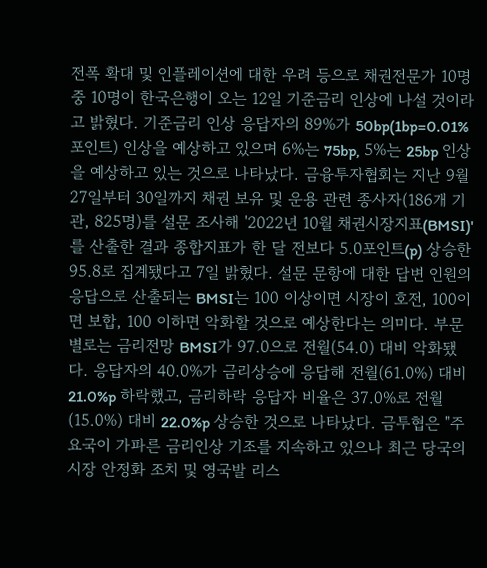전폭 확대 및 인플레이션에 대한 우려 등으로 채권전문가 10명 중 10명이 한국은행이 오는 12일 기준금리 인상에 나설 것이라고 밝혔다. 기준금리 인상 응답자의 89%가 50bp(1bp=0.01%포인트) 인상을 예상하고 있으며 6%는 75bp, 5%는 25bp 인상을 예상하고 있는 것으로 나타났다. 금융투자협회는 지난 9월 27일부터 30일까지 채권 보유 및 운용 관련 종사자(186개 기관, 825명)를 설문 조사해 '2022년 10월 채권시장지표(BMSI)'를 산출한 결과 종합지표가 한 달 전보다 5.0포인트(p) 상승한 95.8로 집계됐다고 7일 밝혔다. 설문 문항에 대한 답변 인원의 응답으로 산출되는 BMSI는 100 이상이면 시장이 호전, 100이면 보합, 100 이하면 악화할 것으로 예상한다는 의미다. 부문별로는 금리전망 BMSI가 97.0으로 전월(54.0) 대비 악화됐다. 응답자의 40.0%가 금리상승에 응답해 전월(61.0%) 대비 21.0%p 하락했고, 금리하락 응답자 비율은 37.0%로 전월(15.0%) 대비 22.0%p 상승한 것으로 나타났다. 금투협은 "주요국이 가파른 금리인상 기조를 지속하고 있으나 최근 당국의 시장 안정화 조치 및 영국발 리스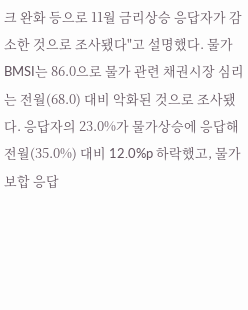크 완화 등으로 11월 금리상승 응답자가 감소한 것으로 조사됐다"고 설명했다. 물가 BMSI는 86.0으로 물가 관련 채권시장 심리는 전월(68.0) 대비 악화된 것으로 조사됐다. 응답자의 23.0%가 물가상승에 응답해 전월(35.0%) 대비 12.0%p 하락했고, 물가보합 응답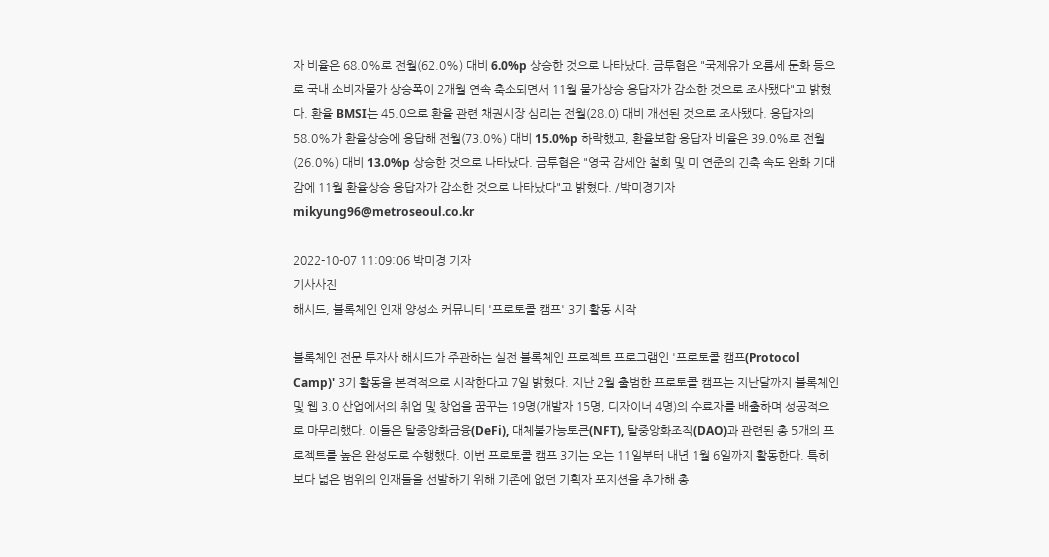자 비율은 68.0%로 전월(62.0%) 대비 6.0%p 상승한 것으로 나타났다. 금투협은 "국제유가 오름세 둔화 등으로 국내 소비자물가 상승폭이 2개월 연속 축소되면서 11월 물가상승 응답자가 감소한 것으로 조사됐다"고 밝혔다. 환율 BMSI는 45.0으로 환율 관련 채권시장 심리는 전월(28.0) 대비 개선된 것으로 조사됐다. 응답자의 58.0%가 환율상승에 응답해 전월(73.0%) 대비 15.0%p 하락했고, 환율보합 응답자 비율은 39.0%로 전월(26.0%) 대비 13.0%p 상승한 것으로 나타났다. 금투협은 "영국 감세안 철회 및 미 연준의 긴축 속도 완화 기대감에 11월 환율상승 응답자가 감소한 것으로 나타났다"고 밝혔다. /박미경기자 mikyung96@metroseoul.co.kr

2022-10-07 11:09:06 박미경 기자
기사사진
해시드, 블록체인 인재 양성소 커뮤니티 '프로토콜 캠프' 3기 활동 시작

블록체인 전문 투자사 해시드가 주관하는 실전 블록체인 프로젝트 프로그램인 '프로토콜 캠프(Protocol Camp)' 3기 활동을 본격적으로 시작한다고 7일 밝혔다. 지난 2월 출범한 프로토콜 캠프는 지난달까지 블록체인 및 웹 3.0 산업에서의 취업 및 창업을 꿈꾸는 19명(개발자 15명, 디자이너 4명)의 수료자를 배출하며 성공적으로 마무리했다. 이들은 탈중앙화금융(DeFi), 대체불가능토큰(NFT), 탈중앙화조직(DAO)과 관련된 총 5개의 프로젝트를 높은 완성도로 수행했다. 이번 프로토콜 캠프 3기는 오는 11일부터 내년 1월 6일까지 활동한다. 특히 보다 넓은 범위의 인재들을 선발하기 위해 기존에 없던 기획자 포지션을 추가해 총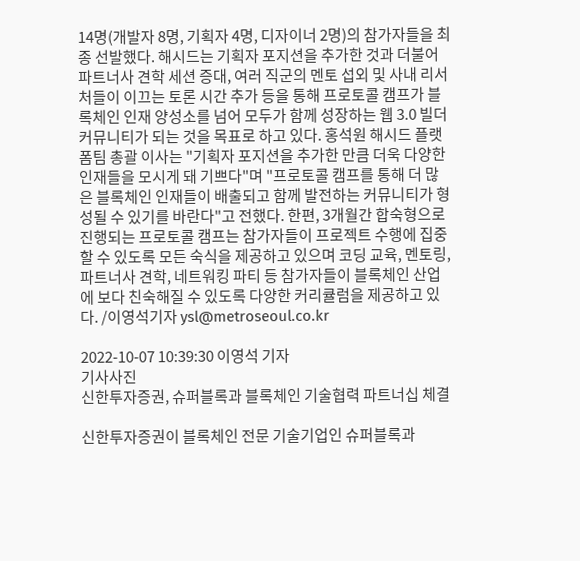14명(개발자 8명, 기획자 4명, 디자이너 2명)의 참가자들을 최종 선발했다. 해시드는 기획자 포지션을 추가한 것과 더불어 파트너사 견학 세션 증대, 여러 직군의 멘토 섭외 및 사내 리서처들이 이끄는 토론 시간 추가 등을 통해 프로토콜 캠프가 블록체인 인재 양성소를 넘어 모두가 함께 성장하는 웹 3.0 빌더 커뮤니티가 되는 것을 목표로 하고 있다. 홍석원 해시드 플랫폼팀 총괄 이사는 "기획자 포지션을 추가한 만큼 더욱 다양한 인재들을 모시게 돼 기쁘다"며 "프로토콜 캠프를 통해 더 많은 블록체인 인재들이 배출되고 함께 발전하는 커뮤니티가 형성될 수 있기를 바란다"고 전했다. 한편, 3개월간 합숙형으로 진행되는 프로토콜 캠프는 참가자들이 프로젝트 수행에 집중할 수 있도록 모든 숙식을 제공하고 있으며 코딩 교육, 멘토링, 파트너사 견학, 네트워킹 파티 등 참가자들이 블록체인 산업에 보다 친숙해질 수 있도록 다양한 커리큘럼을 제공하고 있다. /이영석기자 ysl@metroseoul.co.kr

2022-10-07 10:39:30 이영석 기자
기사사진
신한투자증권, 슈퍼블록과 블록체인 기술협력 파트너십 체결

신한투자증권이 블록체인 전문 기술기업인 슈퍼블록과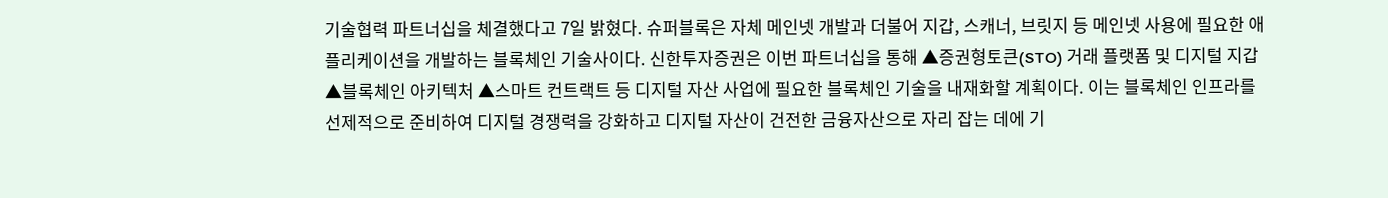기술협력 파트너십을 체결했다고 7일 밝혔다. 슈퍼블록은 자체 메인넷 개발과 더불어 지갑, 스캐너, 브릿지 등 메인넷 사용에 필요한 애플리케이션을 개발하는 블록체인 기술사이다. 신한투자증권은 이번 파트너십을 통해 ▲증권형토큰(STO) 거래 플랫폼 및 디지털 지갑 ▲블록체인 아키텍처 ▲스마트 컨트랙트 등 디지털 자산 사업에 필요한 블록체인 기술을 내재화할 계획이다. 이는 블록체인 인프라를 선제적으로 준비하여 디지털 경쟁력을 강화하고 디지털 자산이 건전한 금융자산으로 자리 잡는 데에 기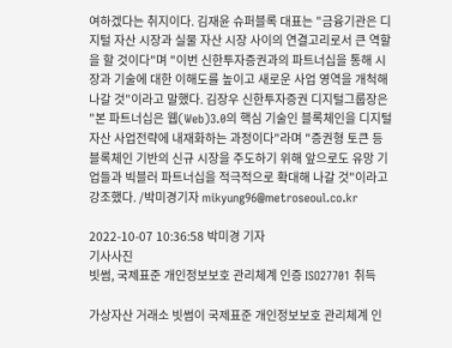여하겠다는 취지이다. 김재윤 슈퍼블록 대표는 "금융기관은 디지털 자산 시장과 실물 자산 시장 사이의 연결고리로서 큰 역할을 할 것이다"며 "이번 신한투자증권과의 파트너십을 통해 시장과 기술에 대한 이해도를 높이고 새로운 사업 영역을 개척해 나갈 것"이라고 말했다. 김장우 신한투자증권 디지털그룹장은 "본 파트너십은 웹(Web)3.0의 핵심 기술인 블록체인을 디지털 자산 사업전략에 내재화하는 과정이다"라며 "증권형 토큰 등 블록체인 기반의 신규 시장을 주도하기 위해 앞으로도 유망 기업들과 빅블러 파트너십을 적극적으로 확대해 나갈 것"이라고 강조했다. /박미경기자 mikyung96@metroseoul.co.kr

2022-10-07 10:36:58 박미경 기자
기사사진
빗썸, 국제표준 개인정보보호 관리체계 인증 ISO27701 취득

가상자산 거래소 빗썸이 국제표준 개인정보보호 관리체계 인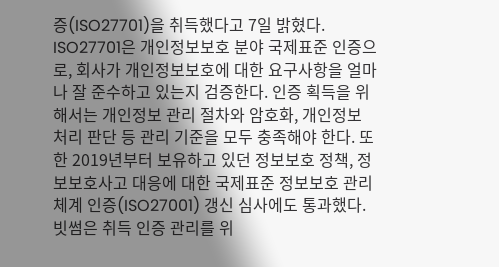증(ISO27701)을 취득했다고 7일 밝혔다. ISO27701은 개인정보보호 분야 국제표준 인증으로, 회사가 개인정보보호에 대한 요구사항을 얼마나 잘 준수하고 있는지 검증한다. 인증 획득을 위해서는 개인정보 관리 절차와 암호화, 개인정보 처리 판단 등 관리 기준을 모두 충족해야 한다. 또한 2019년부터 보유하고 있던 정보보호 정책, 정보보호사고 대응에 대한 국제표준 정보보호 관리체계 인증(ISO27001) 갱신 심사에도 통과했다. 빗썸은 취득 인증 관리를 위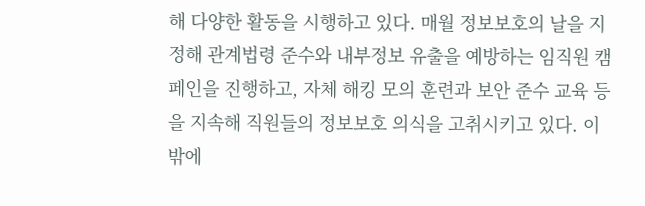해 다양한 활동을 시행하고 있다. 매월 정보보호의 날을 지정해 관계법령 준수와 내부정보 유출을 예방하는 임직원 캠페인을 진행하고, 자체 해킹 모의 훈련과 보안 준수 교육 등을 지속해 직원들의 정보보호 의식을 고취시키고 있다. 이밖에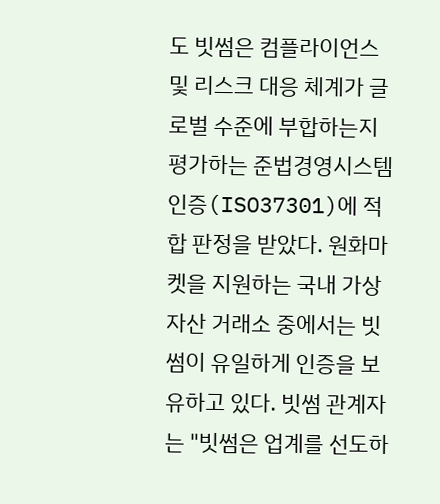도 빗썸은 컴플라이언스 및 리스크 대응 체계가 글로벌 수준에 부합하는지 평가하는 준법경영시스템 인증(ISO37301)에 적합 판정을 받았다. 원화마켓을 지원하는 국내 가상자산 거래소 중에서는 빗썸이 유일하게 인증을 보유하고 있다. 빗썸 관계자는 "빗썸은 업계를 선도하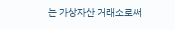는 가상자산 거래소로써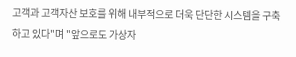고객과 고객자산 보호를 위해 내부적으로 더욱 단단한 시스템을 구축하고 있다"며 "앞으로도 가상자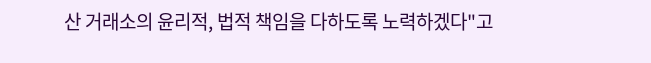산 거래소의 윤리적, 법적 책임을 다하도록 노력하겠다"고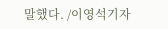말했다. /이영석기자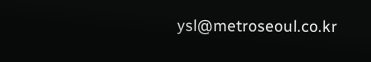ysl@metroseoul.co.kr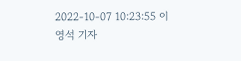2022-10-07 10:23:55 이영석 기자